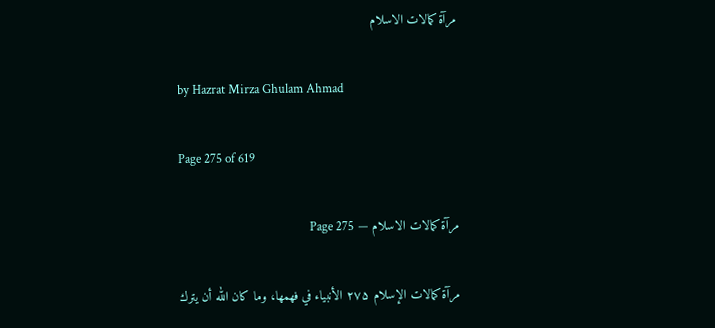مرآة كمالات الاسلام

by Hazrat Mirza Ghulam Ahmad

Page 275 of 619

مرآة كمالات الاسلام — Page 275

مرآة كمالات الإسلام ۲۷۵ الأنبياء في فهمها، وما كان الله أن يترك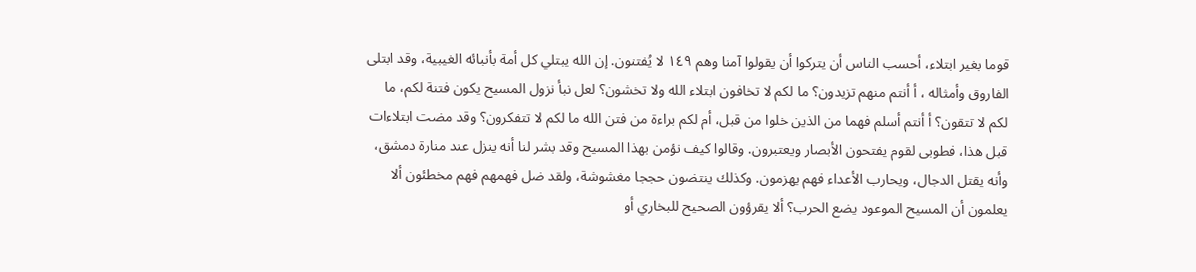قوما بغير ابتلاء، أحسب الناس أن يتركوا أن يقولوا آمنا وهم ١٤٩ لا يُفتنون. إن الله يبتلي كل أمة بأنبائه الغيبية، وقد ابتلى الفاروق وأمثاله ، أ أنتم منهم تزيدون؟ ما لكم لا تخافون ابتلاء الله ولا تخشون؟ لعل نبأ نزول المسيح يكون فتنة لكم، ما لكم لا تتقون؟ أ أنتم أسلم فهما من الذين خلوا من قبل، أم لكم براءة من فتن الله ما لكم لا تتفكرون؟ وقد مضت ابتلاءات قبل هذا، فطوبى لقوم يفتحون الأبصار ويعتبرون. وقالوا كيف نؤمن بهذا المسيح وقد بشر لنا أنه ينزل عند منارة دمشق، وأنه يقتل الدجال، ويحارب الأعداء فهم يهزمون. وكذلك ينتضون حججا مغشوشة، ولقد ضل فهمهم فهم مخطئون ألا يعلمون أن المسيح الموعود يضع الحرب؟ ألا يقرؤون الصحيح للبخاري أو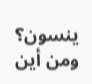ينسون؟ ومن أين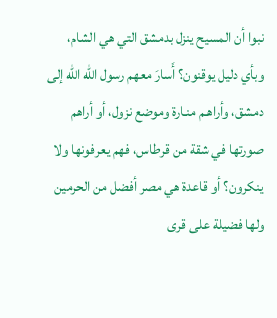نبوا أن المسيح ينزل بدمشق التي هي الشام، وبأي دليل يوقنون؟ أَسارَ معهم رسول الله الله إلى دمشق، وأراهـم منـارة وموضع نزول، أو أراهم صورتها في شقة من قرطاس، فهم يعرفونها ولا ينكرون؟ أو قاعدة هي مصر أفضل من الحرمين ولها فضيلة على قرى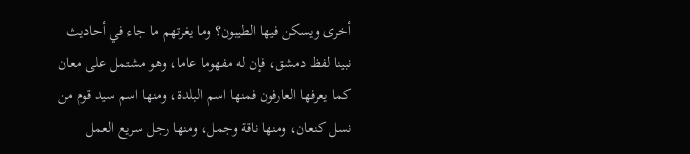أخرى ويسكن فيها الطيبون؟ وما يغرتهم ما جاء في أحاديث نبينا لفظ دمشق، فإن له مفهوما عاما، وهو مشتمل على معان كما يعرفها العارفون فمنها اسم البلدة، ومنها اسم سيد قوم من نسل کنعان، ومنها ناقة وجمل، ومنها رجل سريع العمل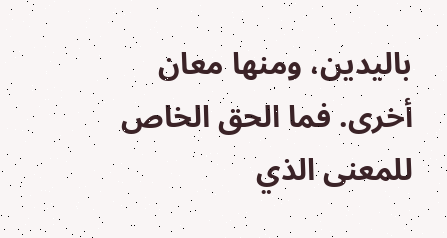باليدين، ومنها معان أخرى. فما الحق الخاص للمعنى الذي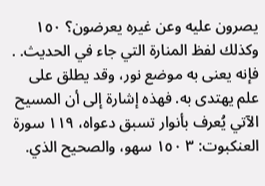يصرون عليه وعن غيره يعرضون؟ ١٥٠ وكذلك لفظ المنارة التي جاء في الحديث. . فإنه يعنى به موضع نور، وقد يطلق على علم يهتدى به. فهذه إشارة إلى أن المسيح الآتي يُعرف بأنوار تسبق دعواه، ١١٩ سورة العنكبوت: ٣ ١٥٠ سهو، والصحيح الذي.